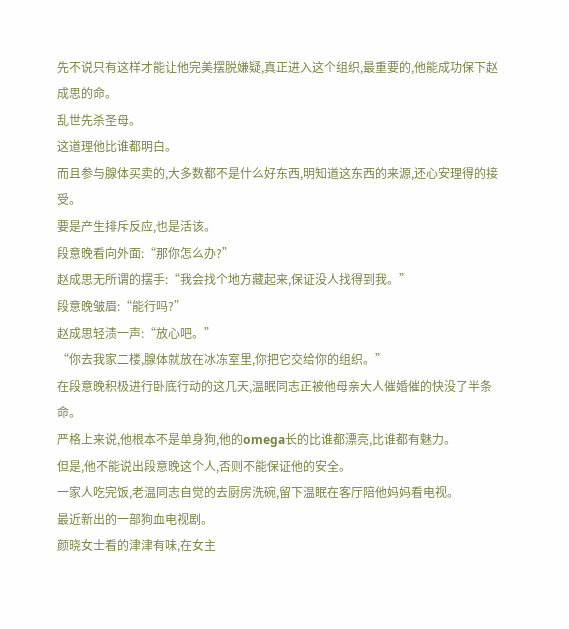先不说只有这样才能让他完美摆脱嫌疑,真正进入这个组织,最重要的,他能成功保下赵成思的命。
乱世先杀圣母。
这道理他比谁都明白。
而且参与腺体买卖的,大多数都不是什么好东西,明知道这东西的来源,还心安理得的接受。
要是产生排斥反应,也是活该。
段意晚看向外面:“那你怎么办?”
赵成思无所谓的摆手:“我会找个地方藏起来,保证没人找得到我。”
段意晚皱眉:“能行吗?”
赵成思轻渍一声:“放心吧。”
“你去我家二楼,腺体就放在冰冻室里,你把它交给你的组织。”
在段意晚积极进行卧底行动的这几天,温眠同志正被他母亲大人催婚催的快没了半条命。
严格上来说,他根本不是单身狗,他的omega长的比谁都漂亮,比谁都有魅力。
但是,他不能说出段意晚这个人,否则不能保证他的安全。
一家人吃完饭,老温同志自觉的去厨房洗碗,留下温眠在客厅陪他妈妈看电视。
最近新出的一部狗血电视剧。
颜晓女士看的津津有味,在女主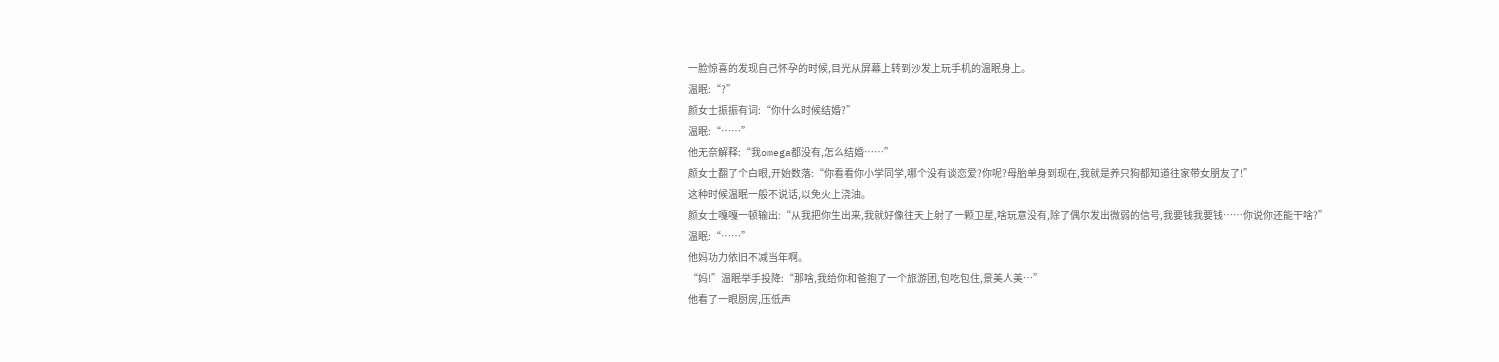一脸惊喜的发现自己怀孕的时候,目光从屏幕上转到沙发上玩手机的温眠身上。
温眠:“?”
颜女士振振有词:“你什么时候结婚?”
温眠:“……”
他无奈解释:“我omega都没有,怎么结婚……”
颜女士翻了个白眼,开始数落:“你看看你小学同学,哪个没有谈恋爱?你呢?母胎单身到现在,我就是养只狗都知道往家带女朋友了!”
这种时候温眠一般不说话,以免火上浇油。
颜女士嘎嘎一顿输出:“从我把你生出来,我就好像往天上射了一颗卫星,啥玩意没有,除了偶尔发出微弱的信号,我要钱我要钱……你说你还能干啥?”
温眠:“……”
他妈功力依旧不减当年啊。
“妈!”温眠举手投降:“那啥,我给你和爸抱了一个旅游团,包吃包住,景美人美…”
他看了一眼厨房,压低声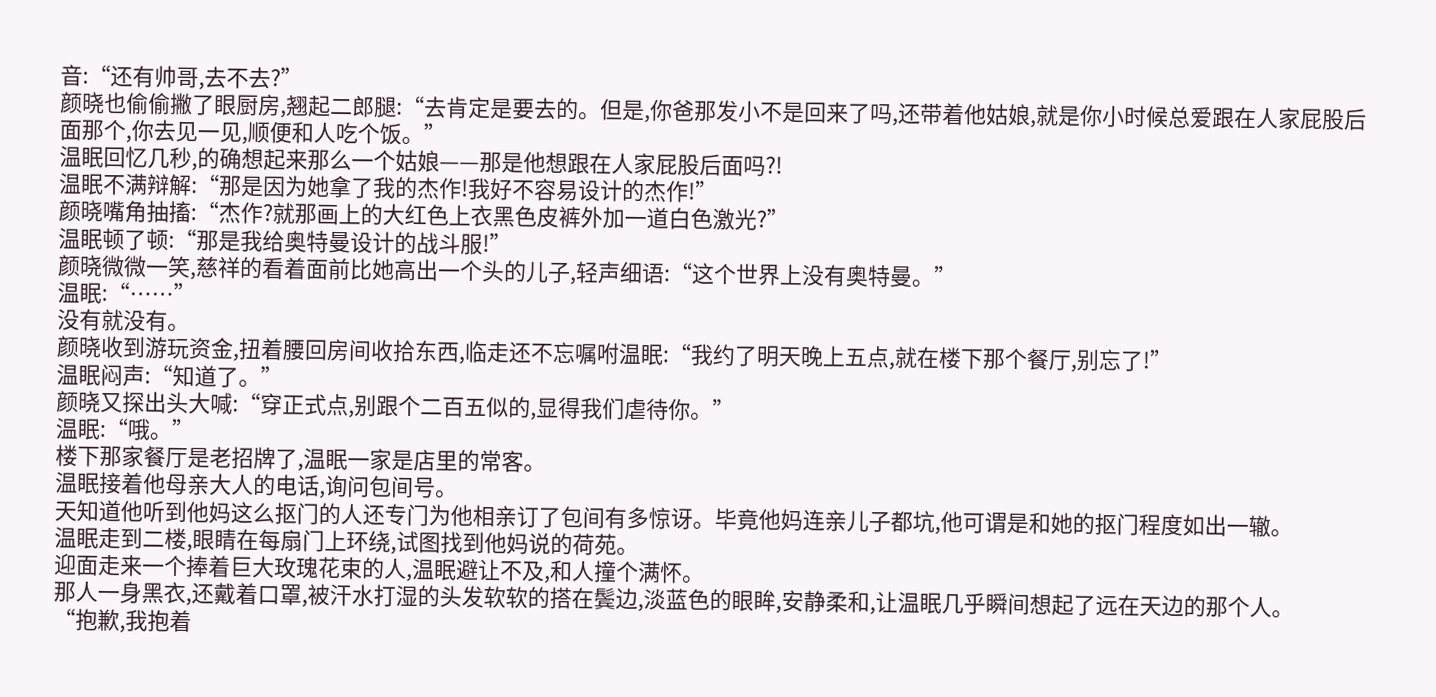音:“还有帅哥,去不去?”
颜晓也偷偷撇了眼厨房,翘起二郎腿:“去肯定是要去的。但是,你爸那发小不是回来了吗,还带着他姑娘,就是你小时候总爱跟在人家屁股后面那个,你去见一见,顺便和人吃个饭。”
温眠回忆几秒,的确想起来那么一个姑娘——那是他想跟在人家屁股后面吗?!
温眠不满辩解:“那是因为她拿了我的杰作!我好不容易设计的杰作!”
颜晓嘴角抽搐:“杰作?就那画上的大红色上衣黑色皮裤外加一道白色激光?”
温眠顿了顿:“那是我给奥特曼设计的战斗服!”
颜晓微微一笑,慈祥的看着面前比她高出一个头的儿子,轻声细语:“这个世界上没有奥特曼。”
温眠:“……”
没有就没有。
颜晓收到游玩资金,扭着腰回房间收拾东西,临走还不忘嘱咐温眠:“我约了明天晚上五点,就在楼下那个餐厅,别忘了!”
温眠闷声:“知道了。”
颜晓又探出头大喊:“穿正式点,别跟个二百五似的,显得我们虐待你。”
温眠:“哦。”
楼下那家餐厅是老招牌了,温眠一家是店里的常客。
温眠接着他母亲大人的电话,询问包间号。
天知道他听到他妈这么抠门的人还专门为他相亲订了包间有多惊讶。毕竟他妈连亲儿子都坑,他可谓是和她的抠门程度如出一辙。
温眠走到二楼,眼睛在每扇门上环绕,试图找到他妈说的荷苑。
迎面走来一个捧着巨大玫瑰花束的人,温眠避让不及,和人撞个满怀。
那人一身黑衣,还戴着口罩,被汗水打湿的头发软软的搭在鬓边,淡蓝色的眼眸,安静柔和,让温眠几乎瞬间想起了远在天边的那个人。
“抱歉,我抱着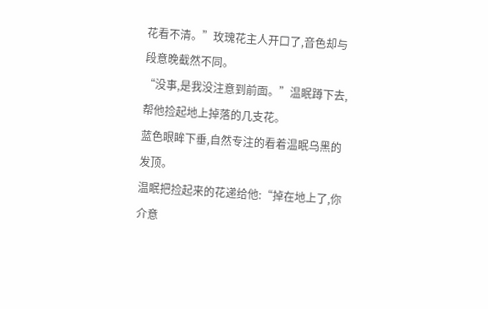花看不清。”玫瑰花主人开口了,音色却与段意晚截然不同。
“没事,是我没注意到前面。”温眠蹲下去,帮他捡起地上掉落的几支花。
蓝色眼眸下垂,自然专注的看着温眠乌黑的发顶。
温眠把捡起来的花递给他:“掉在地上了,你介意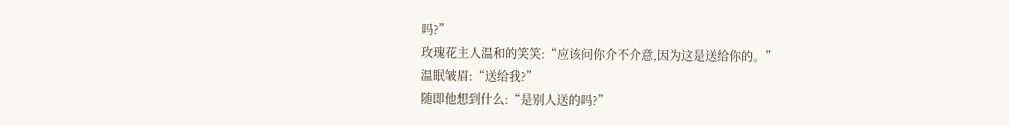吗?”
玫瑰花主人温和的笑笑:“应该问你介不介意,因为这是送给你的。”
温眠皱眉:“送给我?”
随即他想到什么:“是别人送的吗?”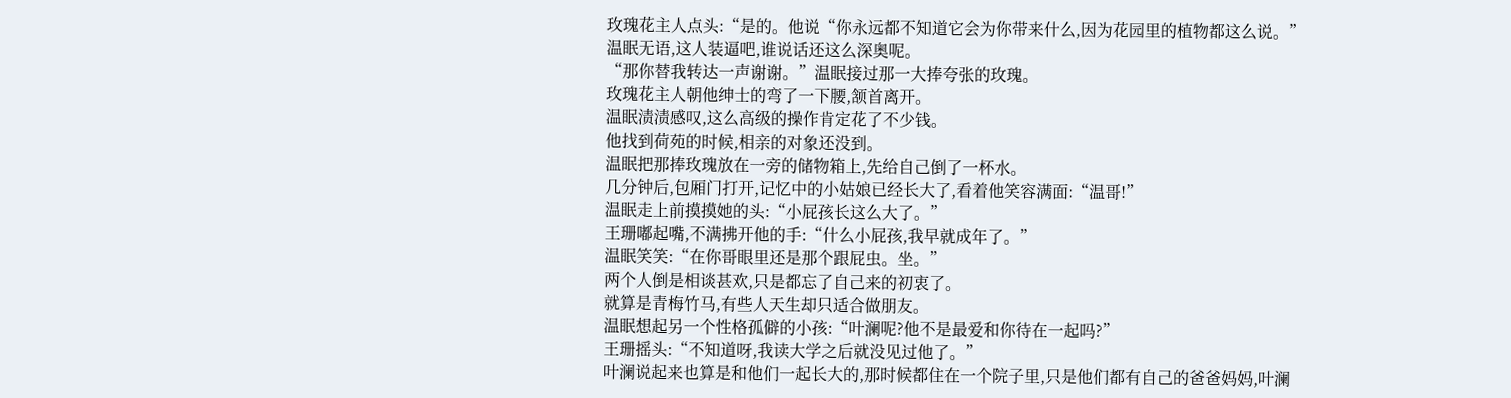玫瑰花主人点头:“是的。他说“你永远都不知道它会为你带来什么,因为花园里的植物都这么说。”
温眠无语,这人装逼吧,谁说话还这么深奥呢。
“那你替我转达一声谢谢。”温眠接过那一大捧夸张的玫瑰。
玫瑰花主人朝他绅士的弯了一下腰,颔首离开。
温眠渍渍感叹,这么高级的操作肯定花了不少钱。
他找到荷苑的时候,相亲的对象还没到。
温眠把那捧玫瑰放在一旁的储物箱上,先给自己倒了一杯水。
几分钟后,包厢门打开,记忆中的小姑娘已经长大了,看着他笑容满面:“温哥!”
温眠走上前摸摸她的头:“小屁孩长这么大了。”
王珊嘟起嘴,不满拂开他的手:“什么小屁孩,我早就成年了。”
温眠笑笑:“在你哥眼里还是那个跟屁虫。坐。”
两个人倒是相谈甚欢,只是都忘了自己来的初衷了。
就算是青梅竹马,有些人天生却只适合做朋友。
温眠想起另一个性格孤僻的小孩:“叶澜呢?他不是最爱和你待在一起吗?”
王珊摇头:“不知道呀,我读大学之后就没见过他了。”
叶澜说起来也算是和他们一起长大的,那时候都住在一个院子里,只是他们都有自己的爸爸妈妈,叶澜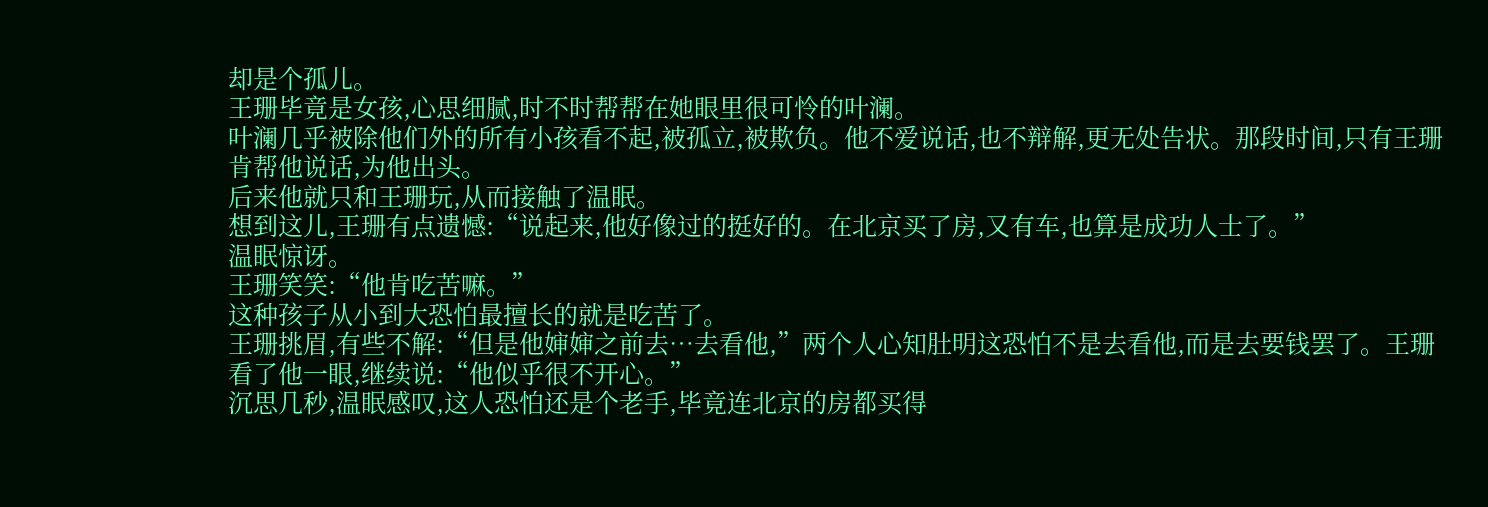却是个孤儿。
王珊毕竟是女孩,心思细腻,时不时帮帮在她眼里很可怜的叶澜。
叶澜几乎被除他们外的所有小孩看不起,被孤立,被欺负。他不爱说话,也不辩解,更无处告状。那段时间,只有王珊肯帮他说话,为他出头。
后来他就只和王珊玩,从而接触了温眠。
想到这儿,王珊有点遗憾:“说起来,他好像过的挺好的。在北京买了房,又有车,也算是成功人士了。”
温眠惊讶。
王珊笑笑:“他肯吃苦嘛。”
这种孩子从小到大恐怕最擅长的就是吃苦了。
王珊挑眉,有些不解:“但是他婶婶之前去…去看他,”两个人心知肚明这恐怕不是去看他,而是去要钱罢了。王珊看了他一眼,继续说:“他似乎很不开心。”
沉思几秒,温眠感叹,这人恐怕还是个老手,毕竟连北京的房都买得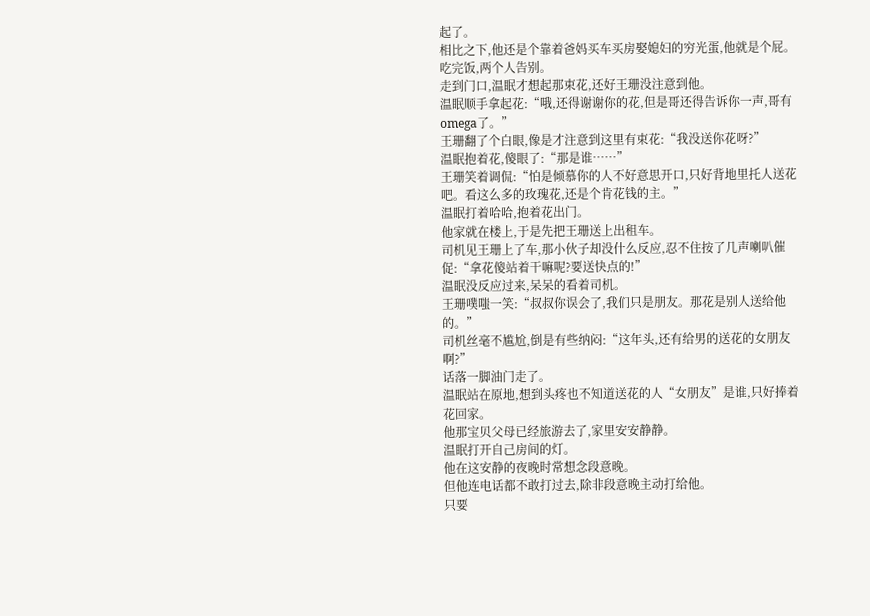起了。
相比之下,他还是个靠着爸妈买车买房娶媳妇的穷光蛋,他就是个屁。
吃完饭,两个人告别。
走到门口,温眠才想起那束花,还好王珊没注意到他。
温眠顺手拿起花:“哦,还得谢谢你的花,但是哥还得告诉你一声,哥有omega了。”
王珊翻了个白眼,像是才注意到这里有束花:“我没送你花呀?”
温眠抱着花,傻眼了:“那是谁……”
王珊笑着调侃:“怕是倾慕你的人不好意思开口,只好背地里托人送花吧。看这么多的玫瑰花,还是个肯花钱的主。”
温眠打着哈哈,抱着花出门。
他家就在楼上,于是先把王珊送上出租车。
司机见王珊上了车,那小伙子却没什么反应,忍不住按了几声喇叭催促:“拿花傻站着干嘛呢?要送快点的!”
温眠没反应过来,呆呆的看着司机。
王珊噗嗤一笑:“叔叔你误会了,我们只是朋友。那花是别人送给他的。”
司机丝毫不尴尬,倒是有些纳闷:“这年头,还有给男的送花的女朋友啊?”
话落一脚油门走了。
温眠站在原地,想到头疼也不知道送花的人“女朋友”是谁,只好捧着花回家。
他那宝贝父母已经旅游去了,家里安安静静。
温眠打开自己房间的灯。
他在这安静的夜晚时常想念段意晚。
但他连电话都不敢打过去,除非段意晚主动打给他。
只要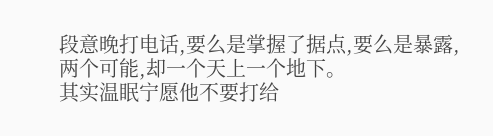段意晚打电话,要么是掌握了据点,要么是暴露,两个可能,却一个天上一个地下。
其实温眠宁愿他不要打给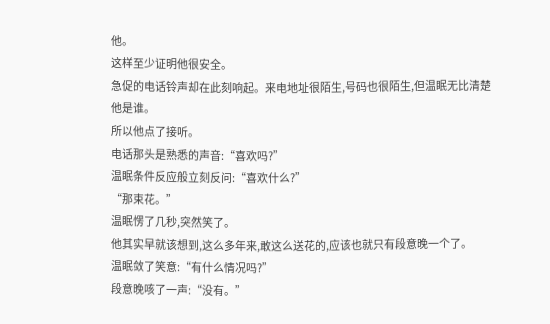他。
这样至少证明他很安全。
急促的电话铃声却在此刻响起。来电地址很陌生,号码也很陌生,但温眠无比清楚他是谁。
所以他点了接听。
电话那头是熟悉的声音:“喜欢吗?”
温眠条件反应般立刻反问:“喜欢什么?”
“那束花。”
温眠愣了几秒,突然笑了。
他其实早就该想到,这么多年来,敢这么送花的,应该也就只有段意晚一个了。
温眠敛了笑意:“有什么情况吗?”
段意晚咳了一声:“没有。”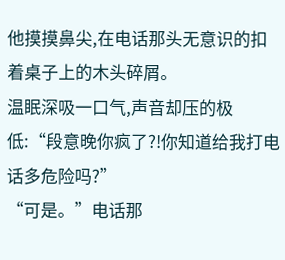他摸摸鼻尖,在电话那头无意识的扣着桌子上的木头碎屑。
温眠深吸一口气,声音却压的极低:“段意晚你疯了?!你知道给我打电话多危险吗?”
“可是。”电话那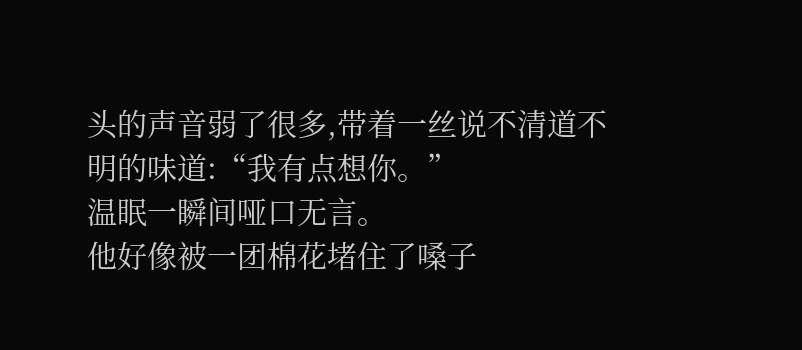头的声音弱了很多,带着一丝说不清道不明的味道:“我有点想你。”
温眠一瞬间哑口无言。
他好像被一团棉花堵住了嗓子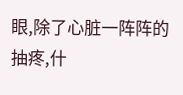眼,除了心脏一阵阵的抽疼,什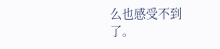么也感受不到了。